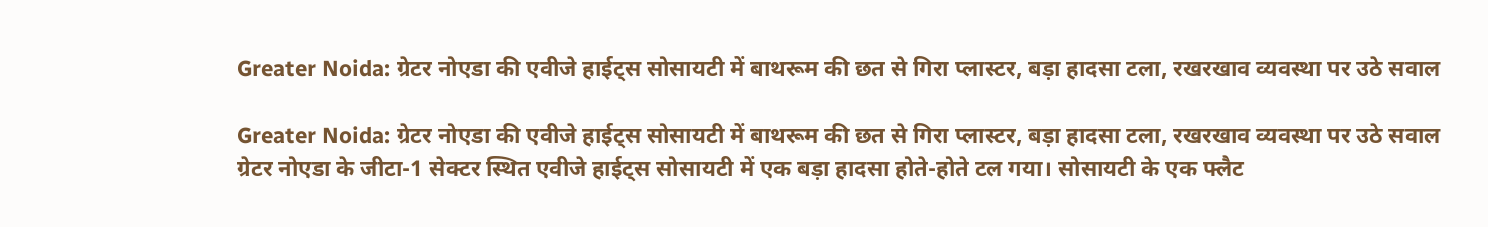Greater Noida: ग्रेटर नोएडा की एवीजे हाईट्स सोसायटी में बाथरूम की छत से गिरा प्लास्टर, बड़ा हादसा टला, रखरखाव व्यवस्था पर उठे सवाल

Greater Noida: ग्रेटर नोएडा की एवीजे हाईट्स सोसायटी में बाथरूम की छत से गिरा प्लास्टर, बड़ा हादसा टला, रखरखाव व्यवस्था पर उठे सवाल
ग्रेटर नोएडा के जीटा-1 सेक्टर स्थित एवीजे हाईट्स सोसायटी में एक बड़ा हादसा होते-होते टल गया। सोसायटी के एक फ्लैट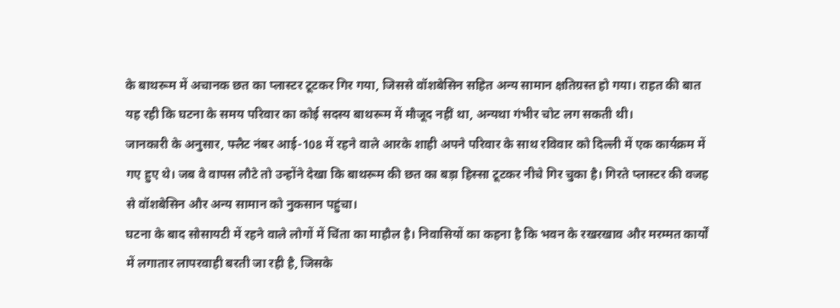के बाथरूम में अचानक छत का प्लास्टर टूटकर गिर गया, जिससे वॉशबेसिन सहित अन्य सामान क्षतिग्रस्त हो गया। राहत की बात यह रही कि घटना के समय परिवार का कोई सदस्य बाथरूम में मौजूद नहीं था, अन्यथा गंभीर चोट लग सकती थी।
जानकारी के अनुसार, फ्लैट नंबर आई-108 में रहने वाले आरके शाही अपने परिवार के साथ रविवार को दिल्ली में एक कार्यक्रम में गए हुए थे। जब वे वापस लौटे तो उन्होंने देखा कि बाथरूम की छत का बड़ा हिस्सा टूटकर नीचे गिर चुका है। गिरते प्लास्टर की वजह से वॉशबेसिन और अन्य सामान को नुकसान पहुंचा।
घटना के बाद सोसायटी में रहने वाले लोगों में चिंता का माहौल है। निवासियों का कहना है कि भवन के रखरखाव और मरम्मत कार्यों में लगातार लापरवाही बरती जा रही है, जिसके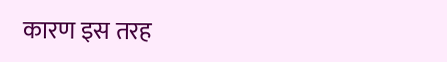कारण इस तरह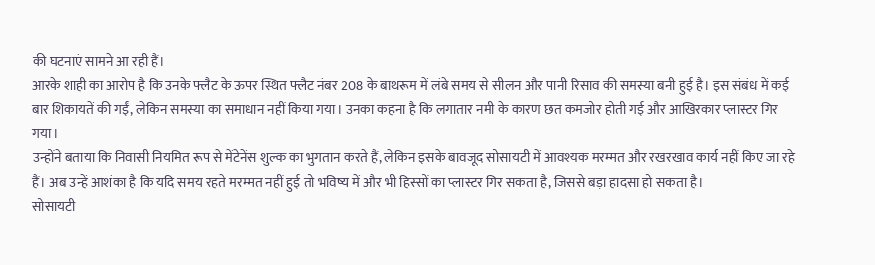की घटनाएं सामने आ रही हैं।
आरके शाही का आरोप है कि उनके फ्लैट के ऊपर स्थित फ्लैट नंबर 208 के बाथरूम में लंबे समय से सीलन और पानी रिसाव की समस्या बनी हुई है। इस संबंध में कई बार शिकायतें की गईं, लेकिन समस्या का समाधान नहीं किया गया। उनका कहना है कि लगातार नमी के कारण छत कमजोर होती गई और आखिरकार प्लास्टर गिर गया।
उन्होंने बताया कि निवासी नियमित रूप से मेंटेनेंस शुल्क का भुगतान करते हैं, लेकिन इसके बावजूद सोसायटी में आवश्यक मरम्मत और रखरखाव कार्य नहीं किए जा रहे हैं। अब उन्हें आशंका है कि यदि समय रहते मरम्मत नहीं हुई तो भविष्य में और भी हिस्सों का प्लास्टर गिर सकता है, जिससे बड़ा हादसा हो सकता है।
सोसायटी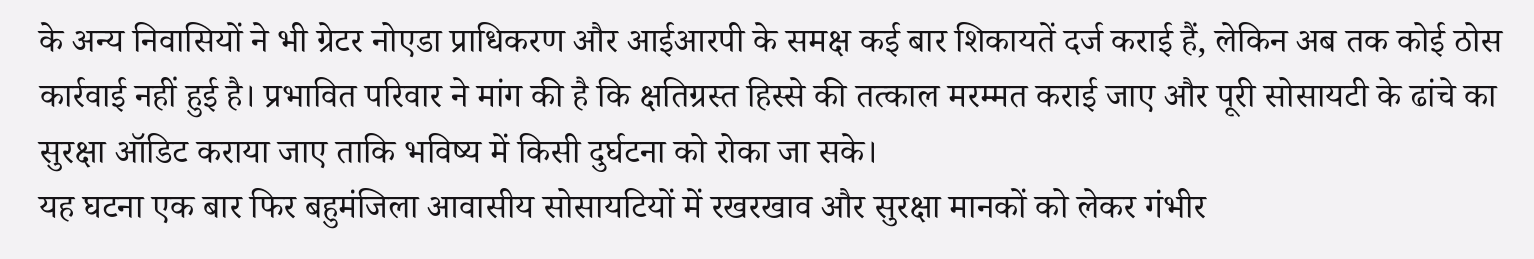के अन्य निवासियों ने भी ग्रेटर नोएडा प्राधिकरण और आईआरपी के समक्ष कई बार शिकायतें दर्ज कराई हैं, लेकिन अब तक कोई ठोस कार्रवाई नहीं हुई है। प्रभावित परिवार ने मांग की है कि क्षतिग्रस्त हिस्से की तत्काल मरम्मत कराई जाए और पूरी सोसायटी के ढांचे का सुरक्षा ऑडिट कराया जाए ताकि भविष्य में किसी दुर्घटना को रोका जा सके।
यह घटना एक बार फिर बहुमंजिला आवासीय सोसायटियों में रखरखाव और सुरक्षा मानकों को लेकर गंभीर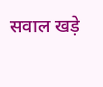सवाल खड़े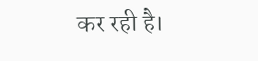कर रही है।